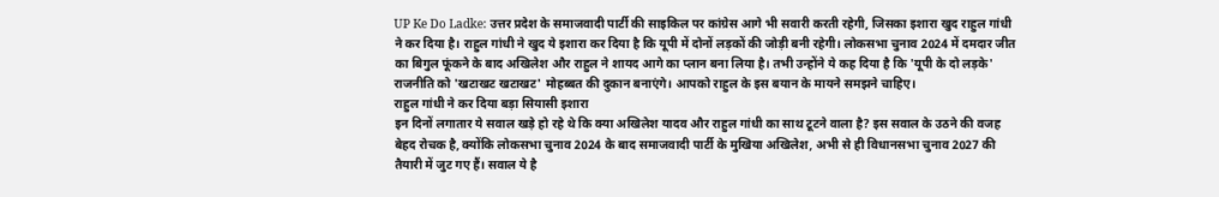UP Ke Do Ladke: उत्तर प्रदेश के समाजवादी पार्टी की साइकिल पर कांग्रेस आगे भी सवारी करती रहेगी, जिसका इशारा खुद राहुल गांधी ने कर दिया है। राहुल गांधी ने खुद ये इशारा कर दिया है कि यूपी में दोनों लड़कों की जोड़ी बनी रहेगी। लोकसभा चुनाव 2024 में दमदार जीत का बिगुल फूंकने के बाद अखिलेश और राहुल ने शायद आगे का प्लान बना लिया है। तभी उन्होंने ये कह दिया है कि 'यूपी के दो लड़के' राजनीति को 'खटाखट खटाखट' मोहब्बत की दुकान बनाएंगे। आपको राहुल के इस बयान के मायने समझने चाहिए।
राहुल गांधी ने कर दिया बड़ा सियासी इशारा
इन दिनों लगातार ये सवाल खड़े हो रहे थे कि क्या अखिलेश यादव और राहुल गांधी का साथ टूटने वाला है? इस सवाल के उठने की वजह बेहद रोचक है, क्योंकि लोकसभा चुनाव 2024 के बाद समाजवादी पार्टी के मुखिया अखिलेश, अभी से ही विधानसभा चुनाव 2027 की तैयारी में जुट गए हैं। सवाल ये है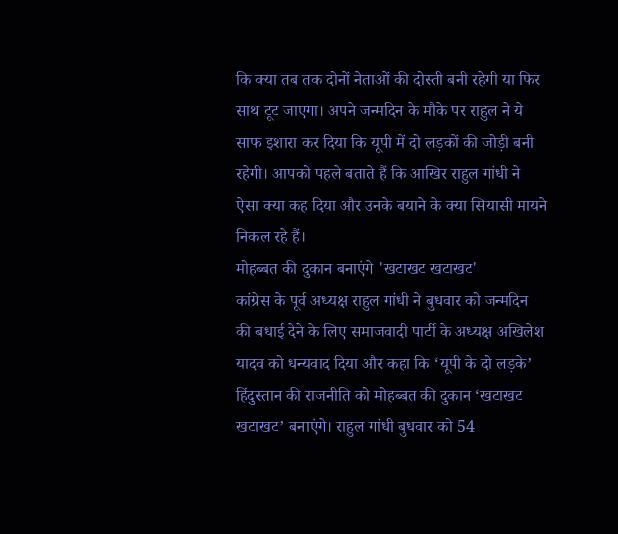कि क्या तब तक दोनों नेताओं की दोस्ती बनी रहेगी या फिर साथ टूट जाएगा। अपने जन्मदिन के मौके पर राहुल ने ये साफ इशारा कर दिया कि यूपी में दो लड़कों की जोड़ी बनी रहेगी। आपको पहले बताते हैं कि आखिर राहुल गांधी ने ऐसा क्या कह दिया और उनके बयाने के क्या सियासी मायने निकल रहे हैं।
मोहब्बत की दुकान बनाएंगे 'खटाखट खटाखट'
कांग्रेस के पूर्व अध्यक्ष राहुल गांधी ने बुधवार को जन्मदिन की बधाई देने के लिए समाजवादी पार्टी के अध्यक्ष अखिलेश यादव को धन्यवाद दिया और कहा कि ‘यूपी के दो लड़के’ हिंदुस्तान की राजनीति को मोहब्बत की दुकान ‘खटाखट खटाखट’ बनाएंगे। राहुल गांधी बुधवार को 54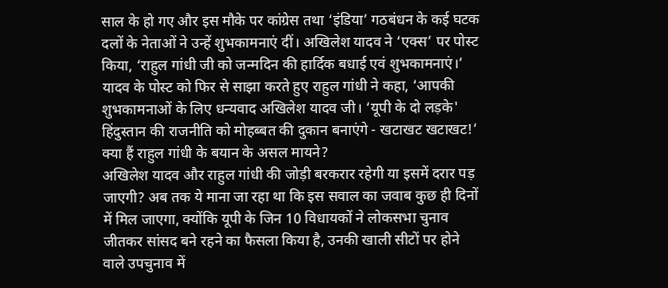साल के हो गए और इस मौके पर कांग्रेस तथा ‘इंडिया’ गठबंधन के कई घटक दलों के नेताओं ने उन्हें शुभकामनाएं दीं। अखिलेश यादव ने ‘एक्स’ पर पोस्ट किया, ‘राहुल गांधी जी को जन्मदिन की हार्दिक बधाई एवं शुभकामनाएं।’ यादव के पोस्ट को फिर से साझा करते हुए राहुल गांधी ने कहा, ‘आपकी शुभकामनाओं के लिए धन्यवाद अखिलेश यादव जी। ‘यूपी के दो लड़के' हिंदुस्तान की राजनीति को मोहब्बत की दुकान बनाएंगे - खटाखट खटाखट!’
क्या हैं राहुल गांधी के बयान के असल मायने?
अखिलेश यादव और राहुल गांधी की जोड़ी बरकरार रहेगी या इसमें दरार पड़ जाएगी? अब तक ये माना जा रहा था कि इस सवाल का जवाब कुछ ही दिनों में मिल जाएगा, क्योंकि यूपी के जिन 10 विधायकों ने लोकसभा चुनाव जीतकर सांसद बने रहने का फैसला किया है, उनकी खाली सीटों पर होने वाले उपचुनाव में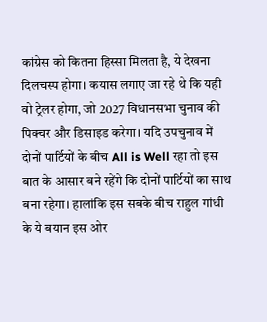कांग्रेस को कितना हिस्सा मिलता है, ये देखना दिलचस्प होगा। कयास लगाए जा रहे थे कि यही वो ट्रेलर होगा, जो 2027 विधानसभा चुनाव की पिक्चर और डिसाइड करेगा। यदि उपचुनाव में दोनों पार्टियों के बीच All is Well रहा तो इस बात के आसार बने रहेंगे कि दोनों पार्टियों का साथ बना रहेगा। हालांकि इस सबके बीच राहुल गांधी के ये बयान इस ओर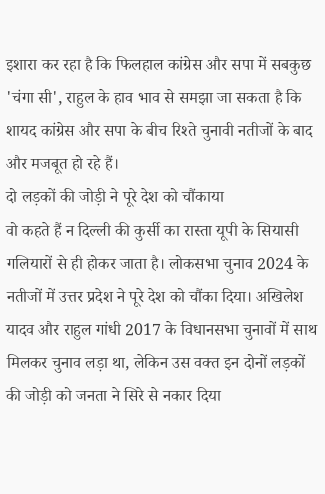इशारा कर रहा है कि फिलहाल कांग्रेस और सपा में सबकुछ 'चंगा सी', राहुल के हाव भाव से समझा जा सकता है कि शायद कांग्रेस और सपा के बीच रिश्ते चुनावी नतीजों के बाद और मजबूत हो रहे हैं।
दो लड़कों की जोड़ी ने पूरे देश को चौंकाया
वो कहते हैं न दिल्ली की कुर्सी का रास्ता यूपी के सियासी गलियारों से ही होकर जाता है। लोकसभा चुनाव 2024 के नतीजों में उत्तर प्रदेश ने पूरे देश को चौंका दिया। अखिलेश यादव और राहुल गांधी 2017 के विधानसभा चुनावों में साथ मिलकर चुनाव लड़ा था, लेकिन उस वक्त इन दोनों लड़कों की जोड़ी को जनता ने सिरे से नकार दिया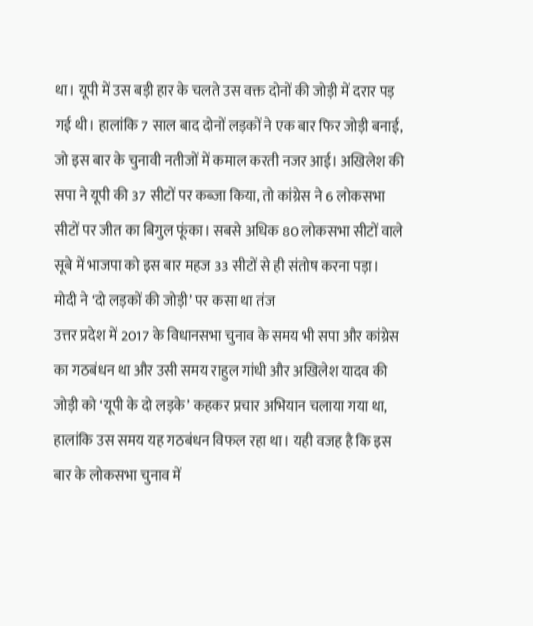था। यूपी में उस बड़ी हार के चलते उस वक्त दोनों की जोड़ी में दरार पड़ गई थी। हालांकि 7 साल बाद दोनों लड़कों ने एक बार फिर जोड़ी बनाई, जो इस बार के चुनावी नतीजों में कमाल करती नजर आई। अखिलेश की सपा ने यूपी की 37 सीटों पर कब्जा किया, तो कांग्रेस ने 6 लोकसभा सीटों पर जीत का बिगुल फूंका। सबसे अधिक 80 लोकसभा सीटों वाले सूबे में भाजपा को इस बार महज 33 सीटों से ही संतोष करना पड़ा।
मोदी ने ‘दो लड़कों की जोड़ी’ पर कसा था तंज
उत्तर प्रदेश में 2017 के विधानसभा चुनाव के समय भी सपा और कांग्रेस का गठबंधन था और उसी समय राहुल गांधी और अखिलेश यादव की जोड़ी को ‘यूपी के दो लड़के’ कहकर प्रचार अभियान चलाया गया था, हालांकि उस समय यह गठबंधन विफल रहा था। यही वजह है कि इस बार के लोकसभा चुनाव में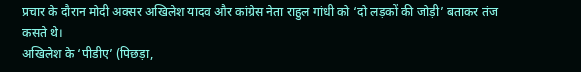प्रचार के दौरान मोदी अक्सर अखिलेश यादव और कांग्रेस नेता राहुल गांधी को ‘दो लड़कों की जोड़ी’ बताकर तंज कसते थे।
अखिलेश के ‘पीडीए’ (पिछड़ा,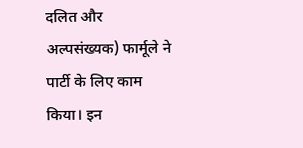दलित और अल्पसंख्यक) फार्मूले ने पार्टी के लिए काम किया। इन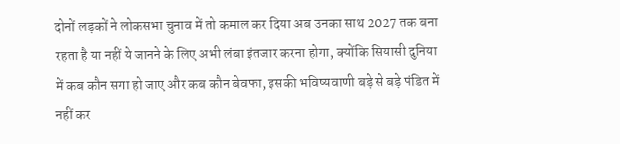दोनों लड़कों ने लोकसभा चुनाव में तो कमाल कर दिया अब उनका साथ 2027 तक बना रहता है या नहीं ये जानने के लिए अभी लंबा इंतजार करना होगा, क्योंकि सियासी दुनिया में कब कौन सगा हो जाए और कब कौन बेवफा, इसकी भविष्यवाणी बड़े से बड़े पंडित में नहीं कर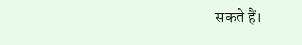सकते हैं।